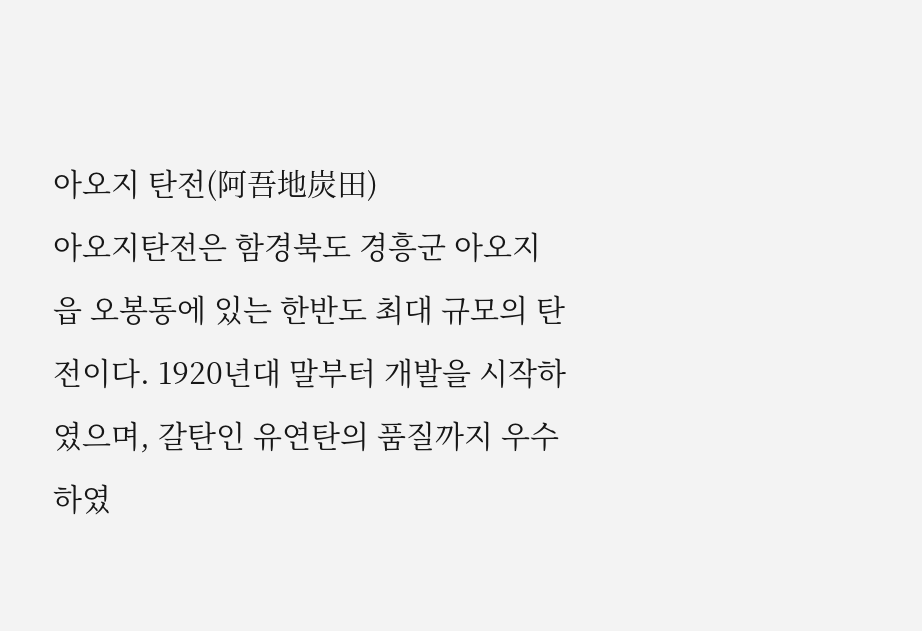아오지 탄전(阿吾地炭田)
아오지탄전은 함경북도 경흥군 아오지읍 오봉동에 있는 한반도 최대 규모의 탄전이다. 1920년대 말부터 개발을 시작하였으며, 갈탄인 유연탄의 품질까지 우수하였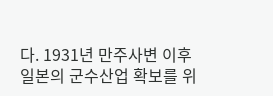다. 1931년 만주사변 이후 일본의 군수산업 확보를 위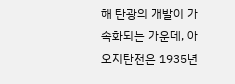해 탄광의 개발이 가속화되는 가운데, 아오지탄전은 1935년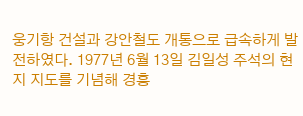웅기항 건설과 강안철도 개통으로 급속하게 발전하였다. 1977년 6월 13일 김일성 주석의 현지 지도를 기념해 경흥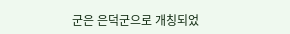군은 은덕군으로 개칭되었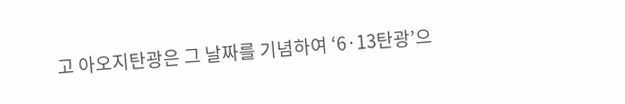고 아오지탄광은 그 날짜를 기념하여 ‘6·13탄광’으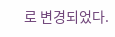로 변경되었다.